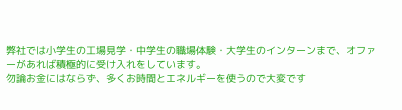弊社では小学生の工場見学・中学生の職場体験・大学生のインターンまで、オファーがあれば積極的に受け入れをしています。
勿論お金にはならず、多くお時間とエネルギーを使うので大変です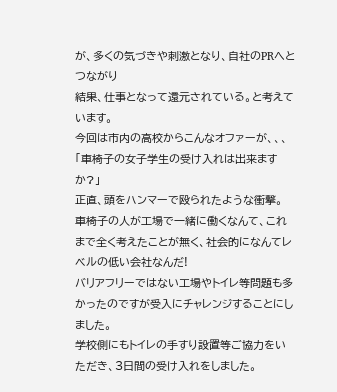が、多くの気づきや刺激となり、自社のPRへとつながり
結果、仕事となって還元されている。と考えています。
今回は市内の高校からこんなオファーが、、、
「車椅子の女子学生の受け入れは出来ますか?」
正直、頭をハンマーで殴られたような衝撃。
車椅子の人が工場で一緒に働くなんて、これまで全く考えたことが無く、社会的になんてレベルの低い会社なんだ!
バリアフリーではない工場やトイレ等問題も多かったのですが受入にチャレンジすることにしました。
学校側にもトイレの手すり設置等ご協力をいただき、3日間の受け入れをしました。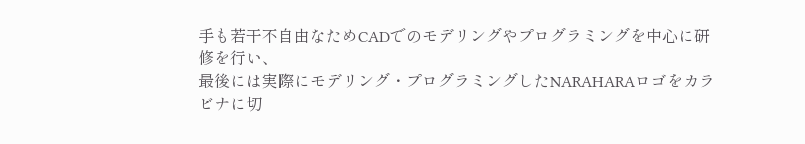手も若干不自由なためCADでのモデリングやプログラミングを中心に研修を行い、
最後には実際にモデリング・プログラミングしたNARAHARAロゴをカラビナに切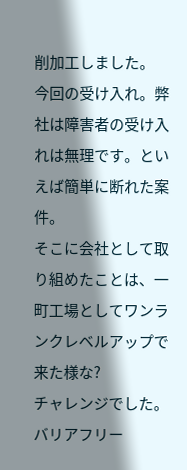削加工しました。
今回の受け入れ。弊社は障害者の受け入れは無理です。といえば簡単に断れた案件。
そこに会社として取り組めたことは、一町工場としてワンランクレベルアップで来た様な?
チャレンジでした。
バリアフリー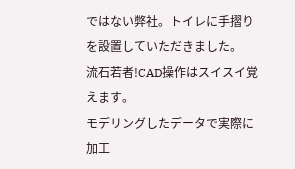ではない弊社。トイレに手摺りを設置していただきました。
流石若者!CAD操作はスイスイ覚えます。
モデリングしたデータで実際に加工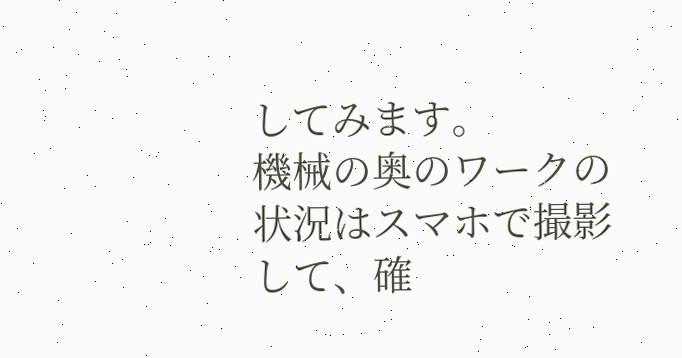してみます。
機械の奥のワークの状況はスマホで撮影して、確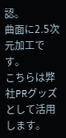認。
曲面に2.5次元加工です。
こちらは弊社PRグッズとして活用します。